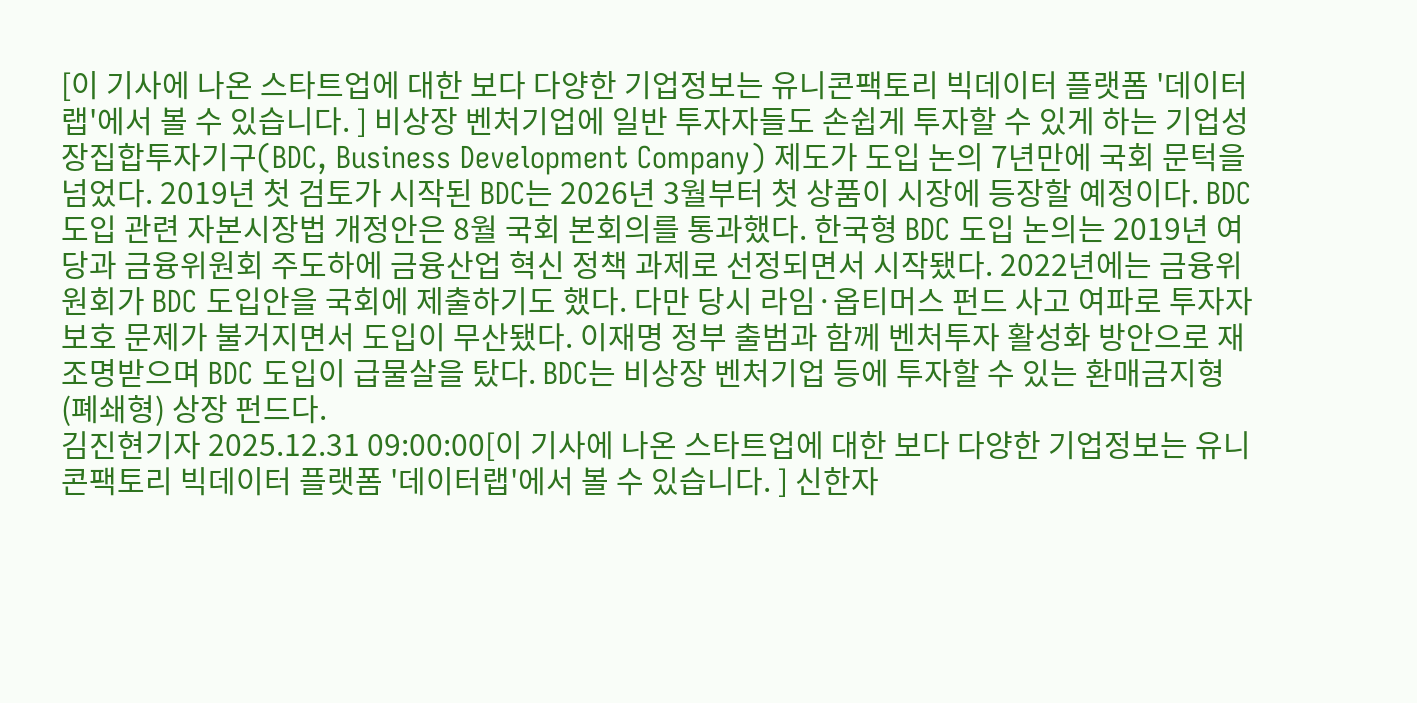[이 기사에 나온 스타트업에 대한 보다 다양한 기업정보는 유니콘팩토리 빅데이터 플랫폼 '데이터랩'에서 볼 수 있습니다. ] 비상장 벤처기업에 일반 투자자들도 손쉽게 투자할 수 있게 하는 기업성장집합투자기구(BDC, Business Development Company) 제도가 도입 논의 7년만에 국회 문턱을 넘었다. 2019년 첫 검토가 시작된 BDC는 2026년 3월부터 첫 상품이 시장에 등장할 예정이다. BDC 도입 관련 자본시장법 개정안은 8월 국회 본회의를 통과했다. 한국형 BDC 도입 논의는 2019년 여당과 금융위원회 주도하에 금융산업 혁신 정책 과제로 선정되면서 시작됐다. 2022년에는 금융위원회가 BDC 도입안을 국회에 제출하기도 했다. 다만 당시 라임·옵티머스 펀드 사고 여파로 투자자 보호 문제가 불거지면서 도입이 무산됐다. 이재명 정부 출범과 함께 벤처투자 활성화 방안으로 재조명받으며 BDC 도입이 급물살을 탔다. BDC는 비상장 벤처기업 등에 투자할 수 있는 환매금지형(폐쇄형) 상장 펀드다.
김진현기자 2025.12.31 09:00:00[이 기사에 나온 스타트업에 대한 보다 다양한 기업정보는 유니콘팩토리 빅데이터 플랫폼 '데이터랩'에서 볼 수 있습니다. ] 신한자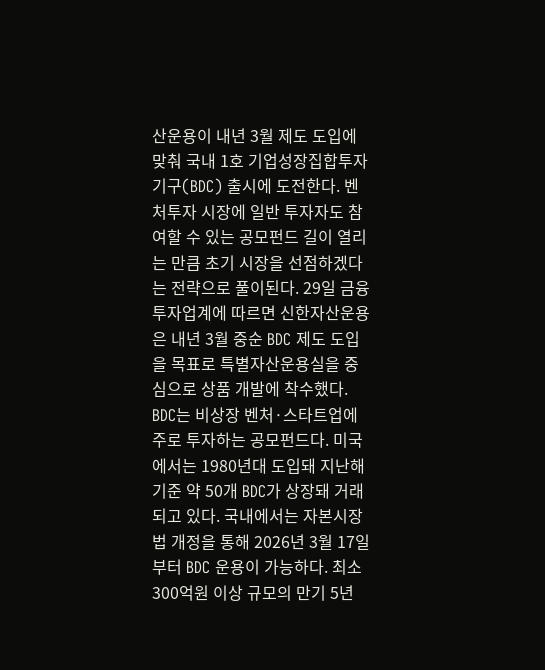산운용이 내년 3월 제도 도입에 맞춰 국내 1호 기업성장집합투자기구(BDC) 출시에 도전한다. 벤처투자 시장에 일반 투자자도 참여할 수 있는 공모펀드 길이 열리는 만큼 초기 시장을 선점하겠다는 전략으로 풀이된다. 29일 금융투자업계에 따르면 신한자산운용은 내년 3월 중순 BDC 제도 도입을 목표로 특별자산운용실을 중심으로 상품 개발에 착수했다. BDC는 비상장 벤처·스타트업에 주로 투자하는 공모펀드다. 미국에서는 1980년대 도입돼 지난해 기준 약 50개 BDC가 상장돼 거래되고 있다. 국내에서는 자본시장법 개정을 통해 2026년 3월 17일부터 BDC 운용이 가능하다. 최소 300억원 이상 규모의 만기 5년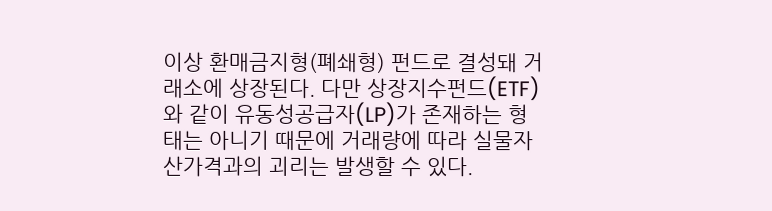이상 환매금지형(폐쇄형) 펀드로 결성돼 거래소에 상장된다. 다만 상장지수펀드(ETF)와 같이 유동성공급자(LP)가 존재하는 형태는 아니기 때문에 거래량에 따라 실물자산가격과의 괴리는 발생할 수 있다.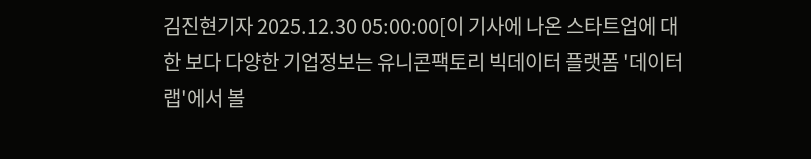김진현기자 2025.12.30 05:00:00[이 기사에 나온 스타트업에 대한 보다 다양한 기업정보는 유니콘팩토리 빅데이터 플랫폼 '데이터랩'에서 볼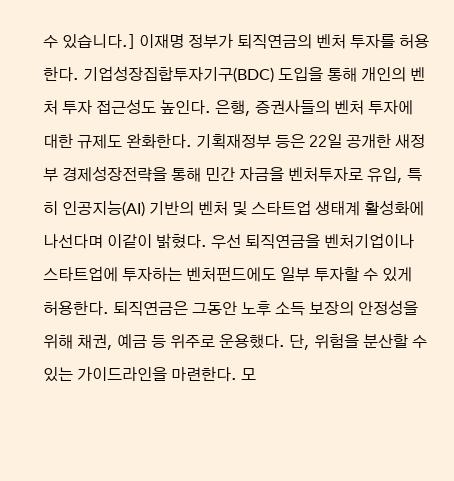수 있습니다.] 이재명 정부가 퇴직연금의 벤처 투자를 허용한다. 기업성장집합투자기구(BDC) 도입을 통해 개인의 벤처 투자 접근성도 높인다. 은행, 증권사들의 벤처 투자에 대한 규제도 완화한다. 기획재정부 등은 22일 공개한 새정부 경제성장전략을 통해 민간 자금을 벤처투자로 유입, 특히 인공지능(AI) 기반의 벤처 및 스타트업 생태계 활성화에 나선다며 이같이 밝혔다. 우선 퇴직연금을 벤처기업이나 스타트업에 투자하는 벤처펀드에도 일부 투자할 수 있게 허용한다. 퇴직연금은 그동안 노후 소득 보장의 안정성을 위해 채권, 예금 등 위주로 운용했다. 단, 위험을 분산할 수 있는 가이드라인을 마련한다. 모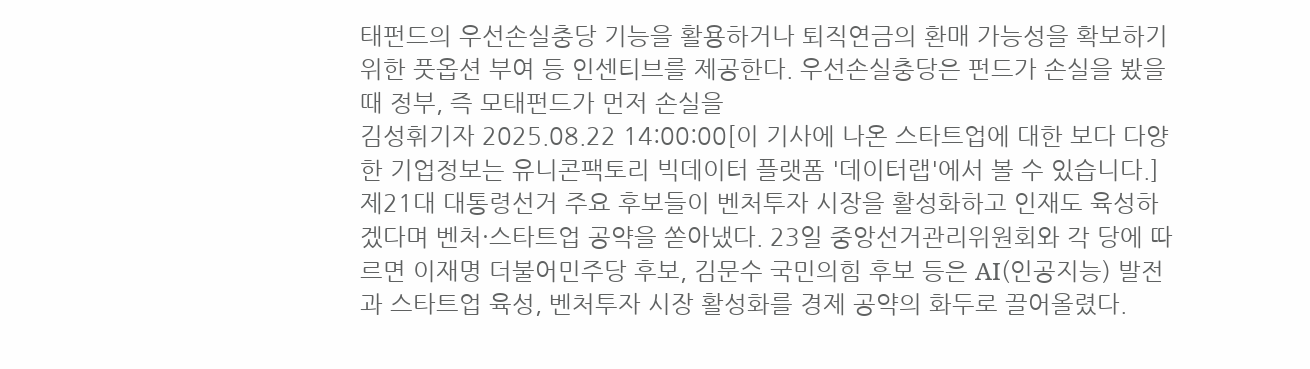태펀드의 우선손실충당 기능을 활용하거나 퇴직연금의 환매 가능성을 확보하기 위한 풋옵션 부여 등 인센티브를 제공한다. 우선손실충당은 펀드가 손실을 봤을 때 정부, 즉 모태펀드가 먼저 손실을
김성휘기자 2025.08.22 14:00:00[이 기사에 나온 스타트업에 대한 보다 다양한 기업정보는 유니콘팩토리 빅데이터 플랫폼 '데이터랩'에서 볼 수 있습니다.] 제21대 대통령선거 주요 후보들이 벤처투자 시장을 활성화하고 인재도 육성하겠다며 벤처·스타트업 공약을 쏟아냈다. 23일 중앙선거관리위원회와 각 당에 따르면 이재명 더불어민주당 후보, 김문수 국민의힘 후보 등은 AI(인공지능) 발전과 스타트업 육성, 벤처투자 시장 활성화를 경제 공약의 화두로 끌어올렸다.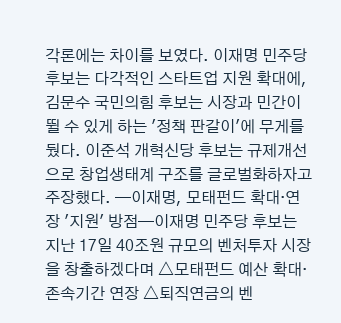각론에는 차이를 보였다. 이재명 민주당 후보는 다각적인 스타트업 지원 확대에, 김문수 국민의힘 후보는 시장과 민간이 뛸 수 있게 하는 '정책 판갈이'에 무게를 뒀다. 이준석 개혁신당 후보는 규제개선으로 창업생태계 구조를 글로벌화하자고 주장했다. ━이재명, 모태펀드 확대·연장 '지원' 방점━이재명 민주당 후보는 지난 17일 40조원 규모의 벤처투자 시장을 창출하겠다며 △모태펀드 예산 확대·존속기간 연장 △퇴직연금의 벤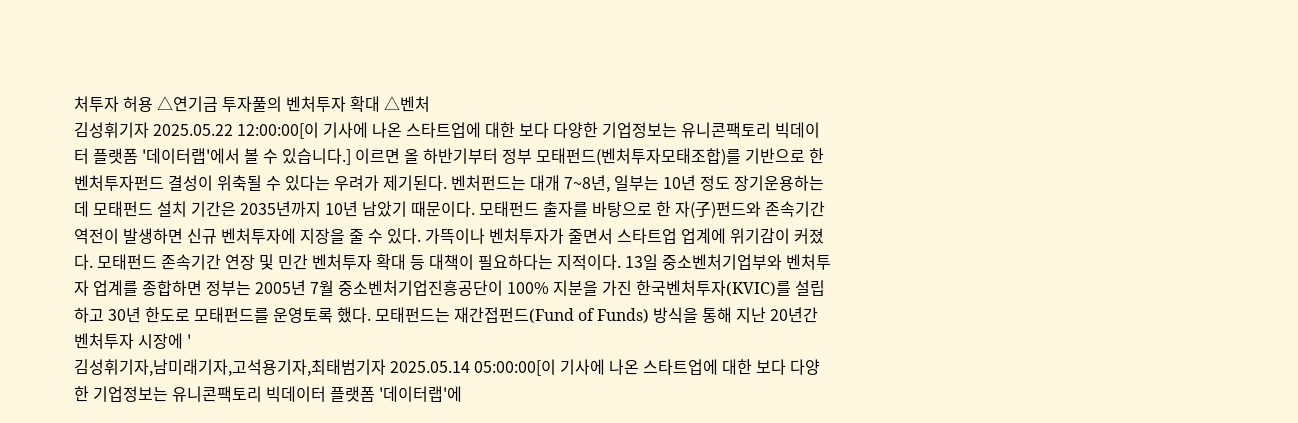처투자 허용 △연기금 투자풀의 벤처투자 확대 △벤처
김성휘기자 2025.05.22 12:00:00[이 기사에 나온 스타트업에 대한 보다 다양한 기업정보는 유니콘팩토리 빅데이터 플랫폼 '데이터랩'에서 볼 수 있습니다.] 이르면 올 하반기부터 정부 모태펀드(벤처투자모태조합)를 기반으로 한 벤처투자펀드 결성이 위축될 수 있다는 우려가 제기된다. 벤처펀드는 대개 7~8년, 일부는 10년 정도 장기운용하는데 모태펀드 설치 기간은 2035년까지 10년 남았기 때문이다. 모태펀드 출자를 바탕으로 한 자(子)펀드와 존속기간 역전이 발생하면 신규 벤처투자에 지장을 줄 수 있다. 가뜩이나 벤처투자가 줄면서 스타트업 업계에 위기감이 커졌다. 모태펀드 존속기간 연장 및 민간 벤처투자 확대 등 대책이 필요하다는 지적이다. 13일 중소벤처기업부와 벤처투자 업계를 종합하면 정부는 2005년 7월 중소벤처기업진흥공단이 100% 지분을 가진 한국벤처투자(KVIC)를 설립하고 30년 한도로 모태펀드를 운영토록 했다. 모태펀드는 재간접펀드(Fund of Funds) 방식을 통해 지난 20년간 벤처투자 시장에 '
김성휘기자,남미래기자,고석용기자,최태범기자 2025.05.14 05:00:00[이 기사에 나온 스타트업에 대한 보다 다양한 기업정보는 유니콘팩토리 빅데이터 플랫폼 '데이터랩'에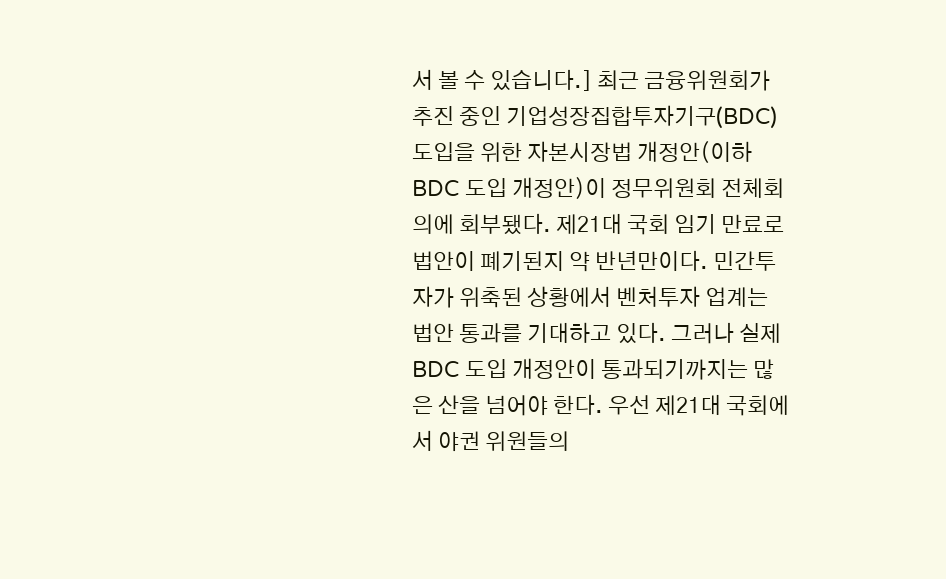서 볼 수 있습니다.] 최근 금융위원회가 추진 중인 기업성장집합투자기구(BDC) 도입을 위한 자본시장법 개정안(이하 BDC 도입 개정안)이 정무위원회 전체회의에 회부됐다. 제21대 국회 임기 만료로 법안이 폐기된지 약 반년만이다. 민간투자가 위축된 상황에서 벤처투자 업계는 법안 통과를 기대하고 있다. 그러나 실제 BDC 도입 개정안이 통과되기까지는 많은 산을 넘어야 한다. 우선 제21대 국회에서 야권 위원들의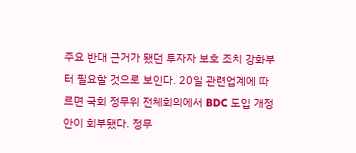주요 반대 근거가 됐던 투자자 보호 조치 강화부터 필요할 것으로 보인다. 20일 관련업계에 따르면 국회 정무위 전체회의에서 BDC 도입 개정안이 회부됐다. 정무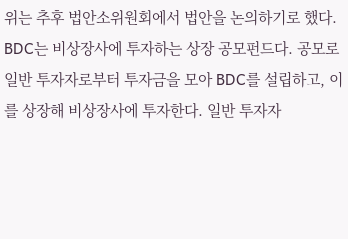위는 추후 법안소위원회에서 법안을 논의하기로 했다. BDC는 비상장사에 투자하는 상장 공모펀드다. 공모로 일반 투자자로부터 투자금을 모아 BDC를 설립하고, 이를 상장해 비상장사에 투자한다. 일반 투자자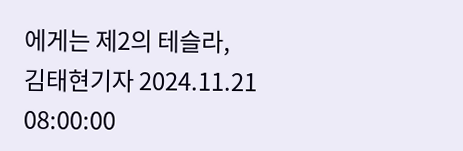에게는 제2의 테슬라,
김태현기자 2024.11.21 08:00:00